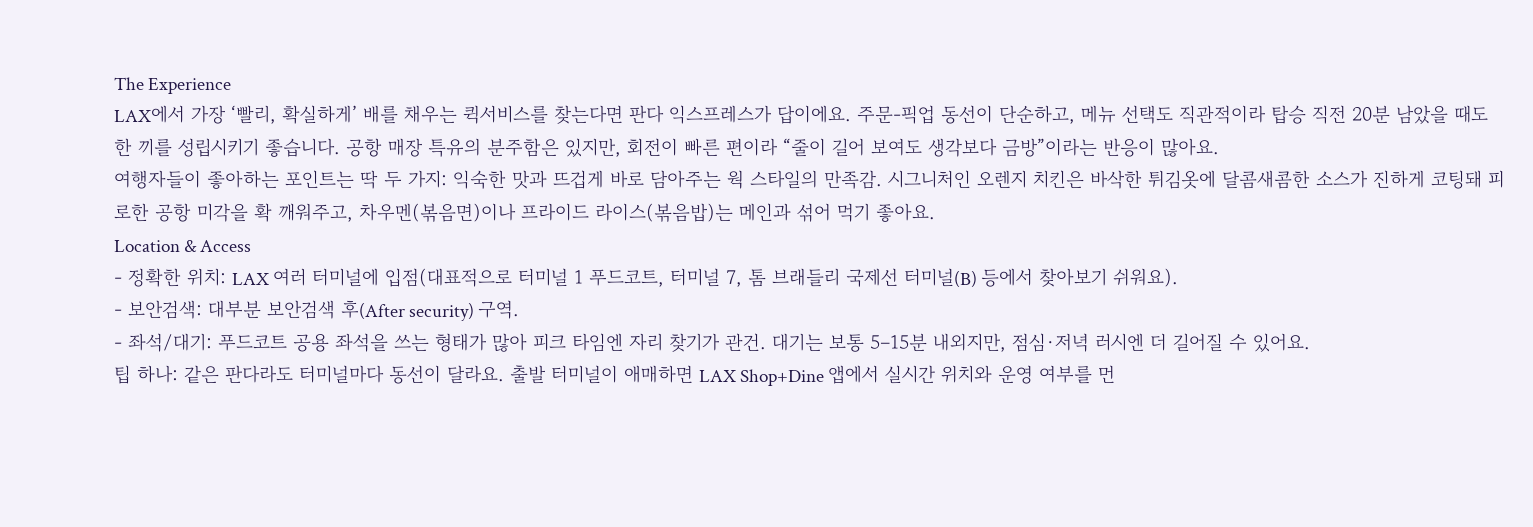The Experience
LAX에서 가장 ‘빨리, 확실하게’ 배를 채우는 퀵서비스를 찾는다면 판다 익스프레스가 답이에요. 주문-픽업 동선이 단순하고, 메뉴 선택도 직관적이라 탑승 직전 20분 남았을 때도 한 끼를 성립시키기 좋습니다. 공항 매장 특유의 분주함은 있지만, 회전이 빠른 편이라 “줄이 길어 보여도 생각보다 금방”이라는 반응이 많아요.
여행자들이 좋아하는 포인트는 딱 두 가지: 익숙한 맛과 뜨겁게 바로 담아주는 웍 스타일의 만족감. 시그니처인 오렌지 치킨은 바삭한 튀김옷에 달콤새콤한 소스가 진하게 코팅돼 피로한 공항 미각을 확 깨워주고, 차우멘(볶음면)이나 프라이드 라이스(볶음밥)는 메인과 섞어 먹기 좋아요.
Location & Access
- 정확한 위치: LAX 여러 터미널에 입점(대표적으로 터미널 1 푸드코트, 터미널 7, 톰 브래들리 국제선 터미널(B) 등에서 찾아보기 쉬워요).
- 보안검색: 대부분 보안검색 후(After security) 구역.
- 좌석/대기: 푸드코트 공용 좌석을 쓰는 형태가 많아 피크 타임엔 자리 찾기가 관건. 대기는 보통 5–15분 내외지만, 점심·저녁 러시엔 더 길어질 수 있어요.
팁 하나: 같은 판다라도 터미널마다 동선이 달라요. 출발 터미널이 애매하면 LAX Shop+Dine 앱에서 실시간 위치와 운영 여부를 먼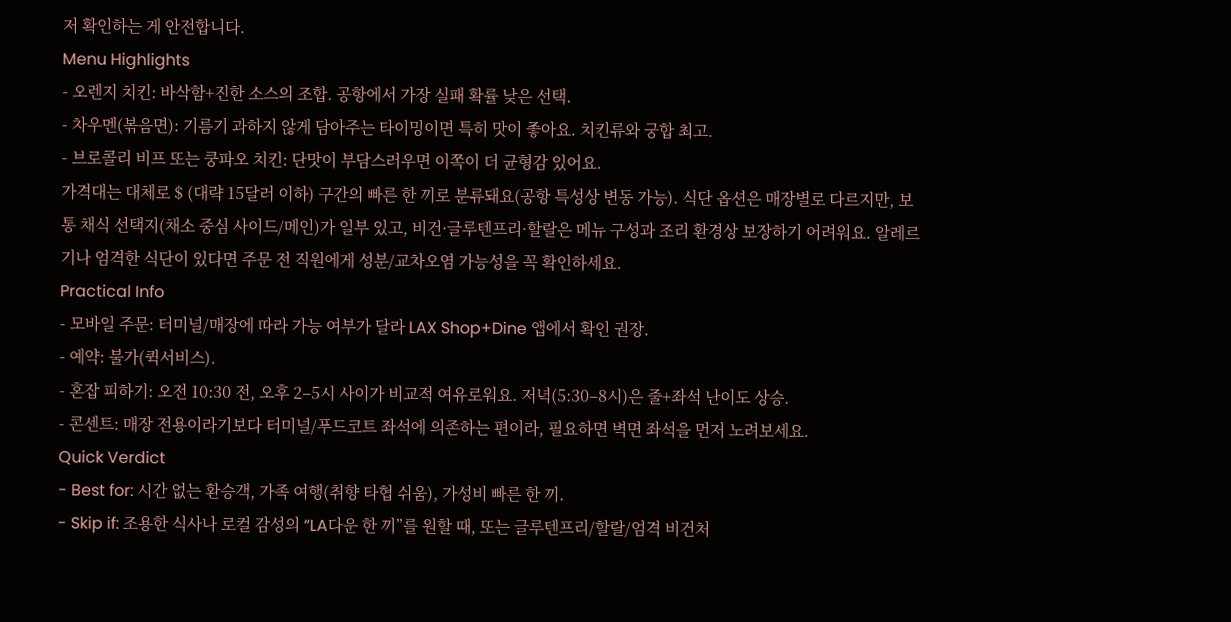저 확인하는 게 안전합니다.
Menu Highlights
- 오렌지 치킨: 바삭함+진한 소스의 조합. 공항에서 가장 실패 확률 낮은 선택.
- 차우멘(볶음면): 기름기 과하지 않게 담아주는 타이밍이면 특히 맛이 좋아요. 치킨류와 궁합 최고.
- 브로콜리 비프 또는 쿵파오 치킨: 단맛이 부담스러우면 이쪽이 더 균형감 있어요.
가격대는 대체로 $ (대략 15달러 이하) 구간의 빠른 한 끼로 분류돼요(공항 특성상 변동 가능). 식단 옵션은 매장별로 다르지만, 보통 채식 선택지(채소 중심 사이드/메인)가 일부 있고, 비건·글루텐프리·할랄은 메뉴 구성과 조리 환경상 보장하기 어려워요. 알레르기나 엄격한 식단이 있다면 주문 전 직원에게 성분/교차오염 가능성을 꼭 확인하세요.
Practical Info
- 모바일 주문: 터미널/매장에 따라 가능 여부가 달라 LAX Shop+Dine 앱에서 확인 권장.
- 예약: 불가(퀵서비스).
- 혼잡 피하기: 오전 10:30 전, 오후 2–5시 사이가 비교적 여유로워요. 저녁(5:30–8시)은 줄+좌석 난이도 상승.
- 콘센트: 매장 전용이라기보다 터미널/푸드코트 좌석에 의존하는 편이라, 필요하면 벽면 좌석을 먼저 노려보세요.
Quick Verdict
- Best for: 시간 없는 환승객, 가족 여행(취향 타협 쉬움), 가성비 빠른 한 끼.
- Skip if: 조용한 식사나 로컬 감성의 “LA다운 한 끼”를 원할 때, 또는 글루텐프리/할랄/엄격 비건처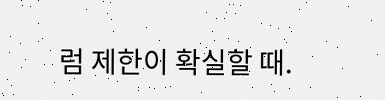럼 제한이 확실할 때.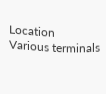Location
Various terminals